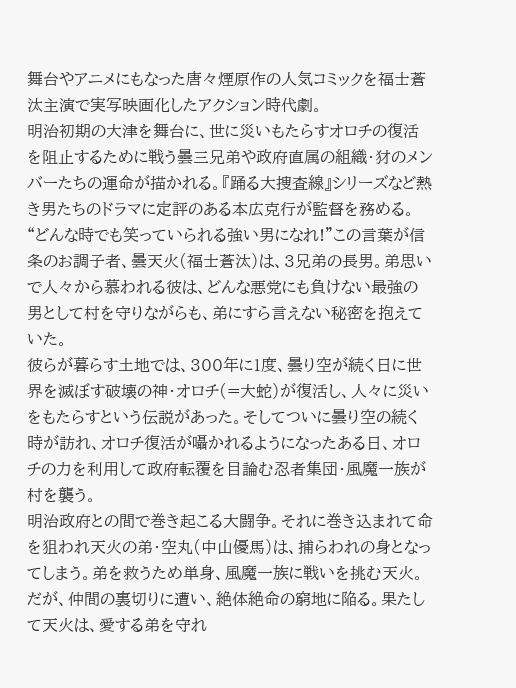舞台やアニメにもなった唐々煙原作の人気コミックを福士蒼汰主演で実写映画化したアクション時代劇。
明治初期の大津を舞台に、世に災いもたらすオロチの復活を阻止するために戦う曇三兄弟や政府直属の組織・犲のメンバーたちの運命が描かれる。『踊る大捜査線』シリーズなど熱き男たちのドラマに定評のある本広克行が監督を務める。
“どんな時でも笑っていられる強い男になれ!”この言葉が信条のお調子者、曇天火(福士蒼汰)は、3兄弟の長男。弟思いで人々から慕われる彼は、どんな悪党にも負けない最強の男として村を守りながらも、弟にすら言えない秘密を抱えていた。
彼らが暮らす土地では、300年に1度、曇り空が続く日に世界を滅ぼす破壊の神・オロチ(=大蛇)が復活し、人々に災いをもたらすという伝説があった。そしてついに曇り空の続く時が訪れ、オロチ復活が囁かれるようになったある日、オロチの力を利用して政府転覆を目論む忍者集団・風魔一族が村を襲う。
明治政府との間で巻き起こる大闘争。それに巻き込まれて命を狙われ天火の弟・空丸(中山優馬)は、捕らわれの身となってしまう。弟を救うため単身、風魔一族に戦いを挑む天火。だが、仲間の裏切りに遭い、絶体絶命の窮地に陥る。果たして天火は、愛する弟を守れ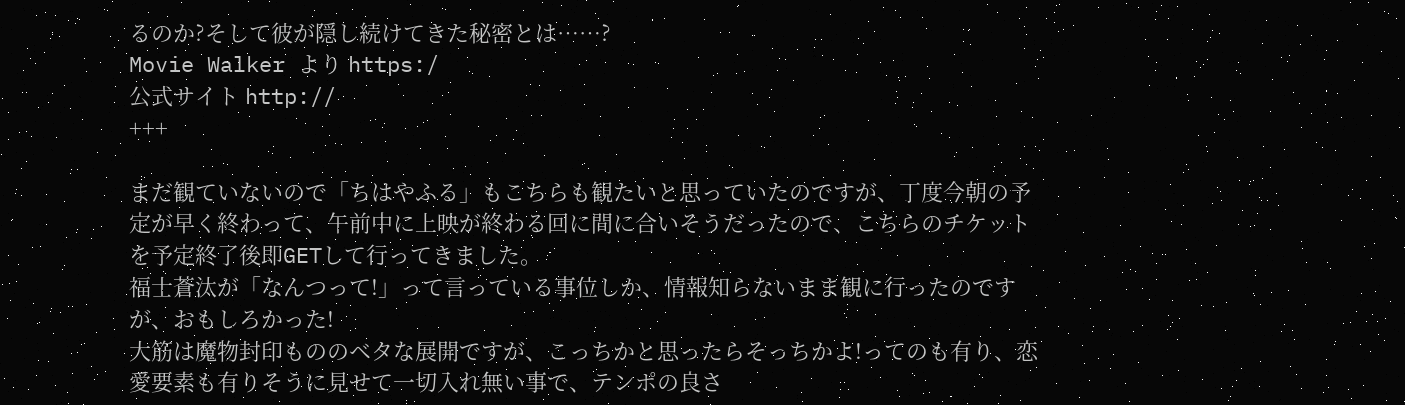るのか?そして彼が隠し続けてきた秘密とは……?
Movie Walker より https:/
公式サイト http://
+++

まだ観ていないので「ちはやふる」もこちらも観たいと思っていたのですが、丁度今朝の予定が早く終わって、午前中に上映が終わる回に間に合いそうだったので、こちらのチケットを予定終了後即GETして行ってきました。
福士蒼汰が「なんつって!」って言っている事位しか、情報知らないまま観に行ったのですが、おもしろかった!
大筋は魔物封印もののベタな展開ですが、こっちかと思ったらそっちかよ!ってのも有り、恋愛要素も有りそうに見せて一切入れ無い事で、テンポの良さ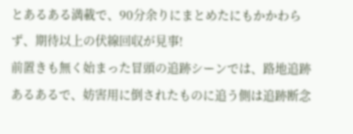とあるある満載で、90分余りにまとめたにもかかわらず、期待以上の伏線回収が見事!
前置きも無く始まった冒頭の追跡シーンでは、路地追跡あるあるで、妨害用に倒されたものに追う側は追跡断念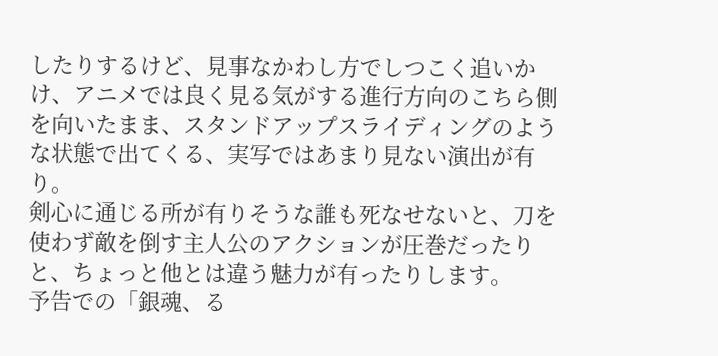したりするけど、見事なかわし方でしつこく追いかけ、アニメでは良く見る気がする進行方向のこちら側を向いたまま、スタンドアップスライディングのような状態で出てくる、実写ではあまり見ない演出が有り。
剣心に通じる所が有りそうな誰も死なせないと、刀を使わず敵を倒す主人公のアクションが圧巻だったりと、ちょっと他とは違う魅力が有ったりします。
予告での「銀魂、る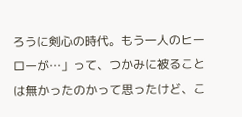ろうに剣心の時代。もう一人のヒーローが…」って、つかみに被ることは無かったのかって思ったけど、こ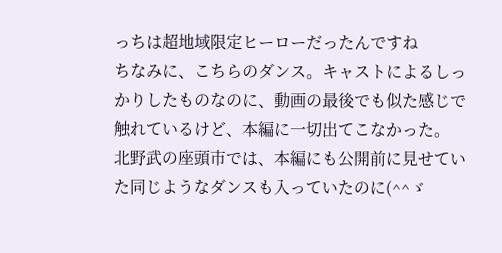っちは超地域限定ヒーローだったんですね
ちなみに、こちらのダンス。キャストによるしっかりしたものなのに、動画の最後でも似た感じで触れているけど、本編に一切出てこなかった。
北野武の座頭市では、本編にも公開前に見せていた同じようなダンスも入っていたのに(^^ゞ